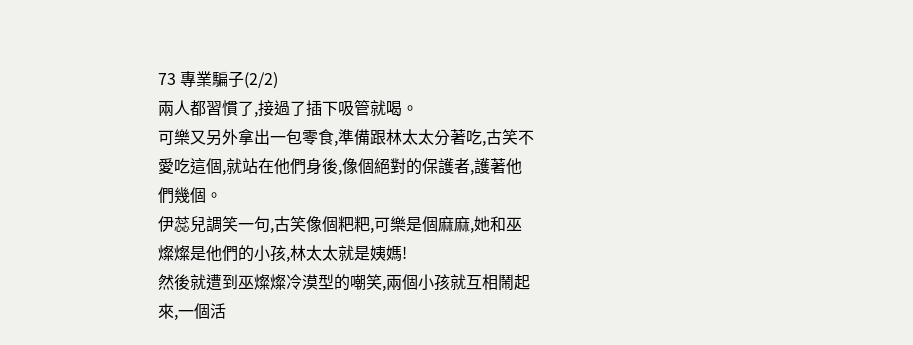73 專業騙子(2/2)
兩人都習慣了,接過了插下吸管就喝。
可樂又另外拿出一包零食,準備跟林太太分著吃,古笑不愛吃這個,就站在他們身後,像個絕對的保護者,護著他們幾個。
伊蕊兒調笑一句,古笑像個粑粑,可樂是個麻麻,她和巫燦燦是他們的小孩,林太太就是姨媽!
然後就遭到巫燦燦冷漠型的嘲笑,兩個小孩就互相鬧起來,一個活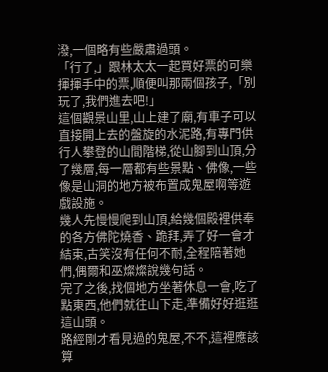潑,一個略有些嚴肅過頭。
「行了,」跟林太太一起買好票的可樂揮揮手中的票,順便叫那兩個孩子,「別玩了,我們進去吧!」
這個觀景山里,山上建了廟,有車子可以直接開上去的盤旋的水泥路,有專門供行人攀登的山間階梯,從山腳到山頂,分了幾層,每一層都有些景點、佛像,一些像是山洞的地方被布置成鬼屋啊等遊戲設施。
幾人先慢慢爬到山頂,給幾個殿裡供奉的各方佛陀燒香、跪拜,弄了好一會才結束,古笑沒有任何不耐,全程陪著她們,偶爾和巫燦燦說幾句話。
完了之後,找個地方坐著休息一會,吃了點東西,他們就往山下走,準備好好逛逛這山頭。
路經剛才看見過的鬼屋,不不,這裡應該算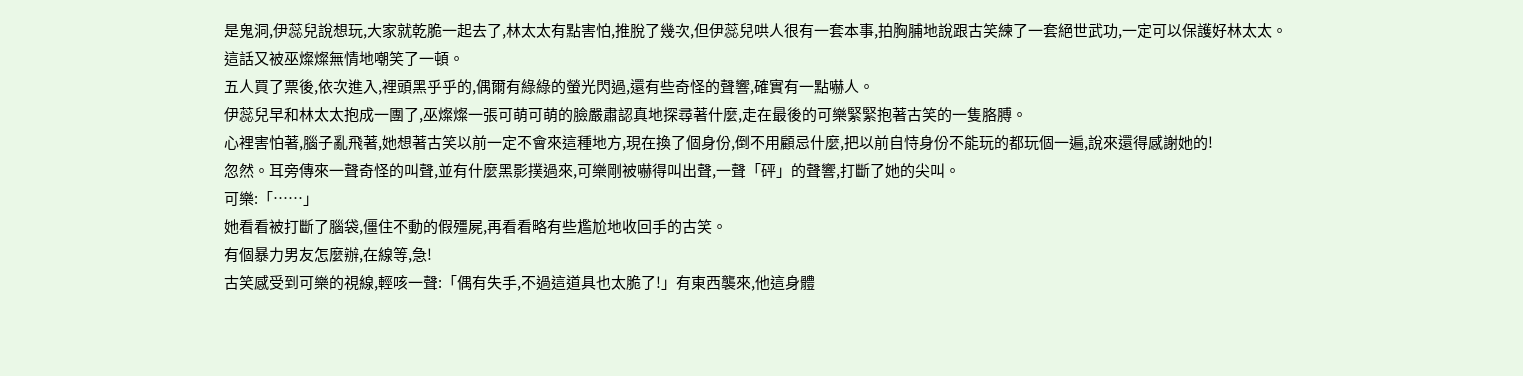是鬼洞,伊蕊兒說想玩,大家就乾脆一起去了,林太太有點害怕,推脫了幾次,但伊蕊兒哄人很有一套本事,拍胸脯地說跟古笑練了一套絕世武功,一定可以保護好林太太。
這話又被巫燦燦無情地嘲笑了一頓。
五人買了票後,依次進入,裡頭黑乎乎的,偶爾有綠綠的螢光閃過,還有些奇怪的聲響,確實有一點嚇人。
伊蕊兒早和林太太抱成一團了,巫燦燦一張可萌可萌的臉嚴肅認真地探尋著什麼,走在最後的可樂緊緊抱著古笑的一隻胳膊。
心裡害怕著,腦子亂飛著,她想著古笑以前一定不會來這種地方,現在換了個身份,倒不用顧忌什麼,把以前自恃身份不能玩的都玩個一遍,說來還得感謝她的!
忽然。耳旁傳來一聲奇怪的叫聲,並有什麼黑影撲過來,可樂剛被嚇得叫出聲,一聲「砰」的聲響,打斷了她的尖叫。
可樂:「……」
她看看被打斷了腦袋,僵住不動的假殭屍,再看看略有些尷尬地收回手的古笑。
有個暴力男友怎麼辦,在線等,急!
古笑感受到可樂的視線,輕咳一聲:「偶有失手,不過這道具也太脆了!」有東西襲來,他這身體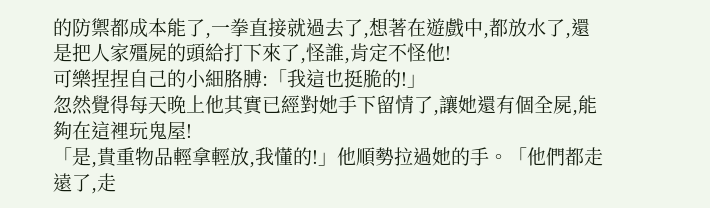的防禦都成本能了,一拳直接就過去了,想著在遊戲中,都放水了,還是把人家殭屍的頭給打下來了,怪誰,肯定不怪他!
可樂捏捏自己的小細胳膊:「我這也挺脆的!」
忽然覺得每天晚上他其實已經對她手下留情了,讓她還有個全屍,能夠在這裡玩鬼屋!
「是,貴重物品輕拿輕放,我懂的!」他順勢拉過她的手。「他們都走遠了,走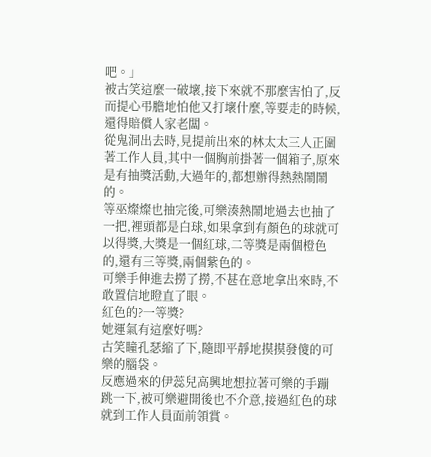吧。」
被古笑這麼一破壞,接下來就不那麼害怕了,反而提心弔膽地怕他又打壞什麼,等要走的時候,還得賠償人家老闆。
從鬼洞出去時,見提前出來的林太太三人正圍著工作人員,其中一個胸前掛著一個箱子,原來是有抽獎活動,大過年的,都想辦得熱熱鬧鬧的。
等巫燦燦也抽完後,可樂湊熱鬧地過去也抽了一把,裡頭都是白球,如果拿到有顏色的球就可以得獎,大獎是一個紅球,二等獎是兩個橙色的,還有三等獎,兩個紫色的。
可樂手伸進去撈了撈,不甚在意地拿出來時,不敢置信地瞪直了眼。
紅色的?一等獎?
她運氣有這麼好嗎?
古笑瞳孔瑟縮了下,隨即平靜地摸摸發傻的可樂的腦袋。
反應過來的伊蕊兒高興地想拉著可樂的手蹦跳一下,被可樂避開後也不介意,接過紅色的球就到工作人員面前領賞。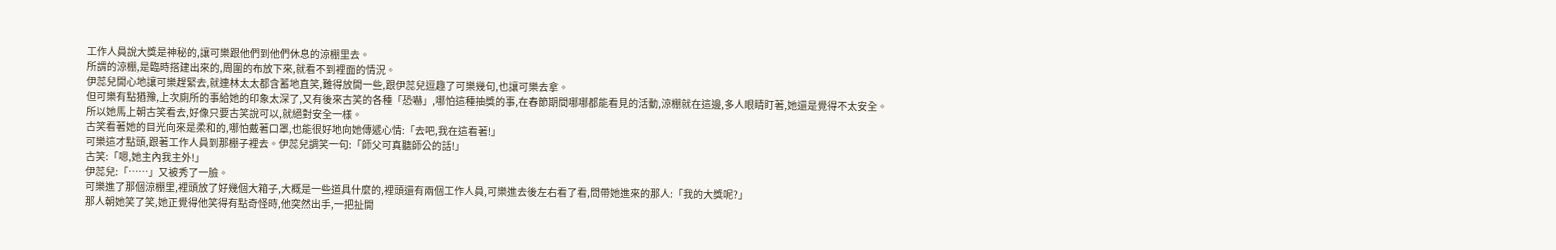工作人員說大獎是神秘的,讓可樂跟他們到他們休息的涼棚里去。
所謂的涼棚,是臨時搭建出來的,周圍的布放下來,就看不到裡面的情況。
伊蕊兒開心地讓可樂趕緊去,就連林太太都含蓄地直笑,難得放開一些,跟伊蕊兒逗趣了可樂幾句,也讓可樂去拿。
但可樂有點猶豫,上次廁所的事給她的印象太深了,又有後來古笑的各種「恐嚇」,哪怕這種抽獎的事,在春節期間哪哪都能看見的活動,涼棚就在這邊,多人眼睛盯著,她還是覺得不太安全。
所以她馬上朝古笑看去,好像只要古笑說可以,就絕對安全一樣。
古笑看著她的目光向來是柔和的,哪怕戴著口罩,也能很好地向她傳遞心情:「去吧,我在這看著!」
可樂這才點頭,跟著工作人員到那棚子裡去。伊蕊兒調笑一句:「師父可真聽師公的話!」
古笑:「嗯,她主內我主外!」
伊蕊兒:「……」又被秀了一臉。
可樂進了那個涼棚里,裡頭放了好幾個大箱子,大概是一些道具什麼的,裡頭還有兩個工作人員,可樂進去後左右看了看,問帶她進來的那人:「我的大獎呢?」
那人朝她笑了笑,她正覺得他笑得有點奇怪時,他突然出手,一把扯開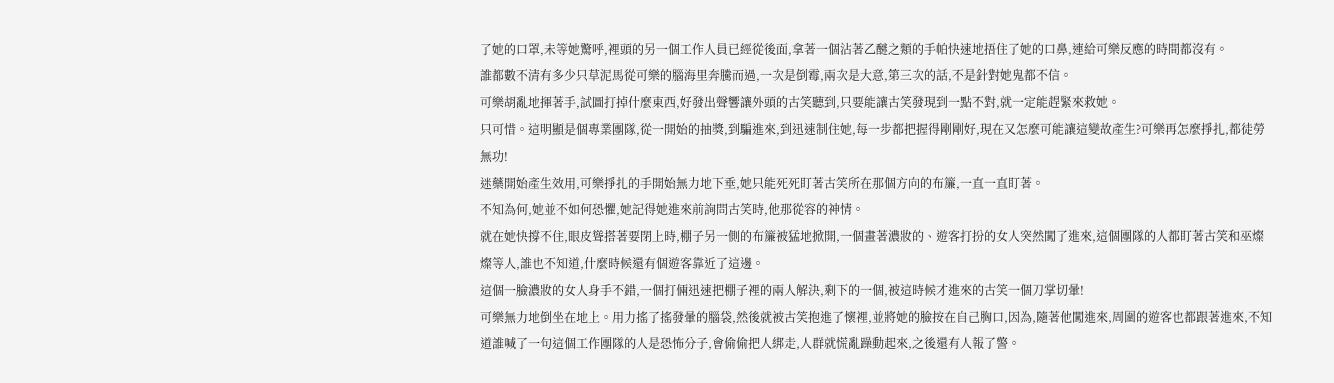了她的口罩,未等她驚呼,裡頭的另一個工作人員已經從後面,拿著一個沾著乙醚之類的手帕快速地捂住了她的口鼻,連給可樂反應的時間都沒有。
誰都數不清有多少只草泥馬從可樂的腦海里奔騰而過,一次是倒霉,兩次是大意,第三次的話,不是針對她鬼都不信。
可樂胡亂地揮著手,試圖打掉什麼東西,好發出聲響讓外頭的古笑聽到,只要能讓古笑發現到一點不對,就一定能趕緊來救她。
只可惜。這明顯是個專業團隊,從一開始的抽獎,到騙進來,到迅速制住她,每一步都把握得剛剛好,現在又怎麼可能讓這變故產生?可樂再怎麼掙扎,都徒勞無功!
迷藥開始產生效用,可樂掙扎的手開始無力地下垂,她只能死死盯著古笑所在那個方向的布簾,一直一直盯著。
不知為何,她並不如何恐懼,她記得她進來前詢問古笑時,他那從容的神情。
就在她快撐不住,眼皮聳搭著要閉上時,棚子另一側的布簾被猛地掀開,一個畫著濃妝的、遊客打扮的女人突然闖了進來,這個團隊的人都盯著古笑和巫燦燦等人,誰也不知道,什麼時候還有個遊客靠近了這邊。
這個一臉濃妝的女人身手不錯,一個打倆迅速把棚子裡的兩人解決,剩下的一個,被這時候才進來的古笑一個刀掌切暈!
可樂無力地倒坐在地上。用力搖了搖發暈的腦袋,然後就被古笑抱進了懷裡,並將她的臉按在自己胸口,因為,隨著他闖進來,周圍的遊客也都跟著進來,不知道誰喊了一句這個工作團隊的人是恐怖分子,會偷偷把人綁走,人群就慌亂躁動起來,之後還有人報了警。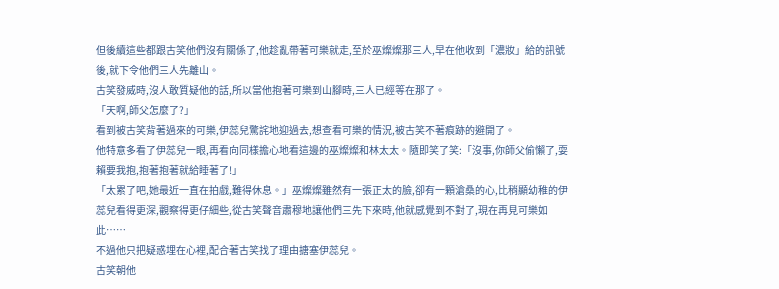但後續這些都跟古笑他們沒有關係了,他趁亂帶著可樂就走,至於巫燦燦那三人,早在他收到「濃妝」給的訊號後,就下令他們三人先離山。
古笑發威時,沒人敢質疑他的話,所以當他抱著可樂到山腳時,三人已經等在那了。
「天啊,師父怎麼了?」
看到被古笑背著過來的可樂,伊蕊兒驚詫地迎過去,想查看可樂的情況,被古笑不著痕跡的避開了。
他特意多看了伊蕊兒一眼,再看向同樣擔心地看這邊的巫燦燦和林太太。隨即笑了笑:「沒事,你師父偷懶了,耍賴要我抱,抱著抱著就給睡著了!」
「太累了吧,她最近一直在拍戲,難得休息。」巫燦燦雖然有一張正太的臉,卻有一顆滄桑的心,比稍顯幼稚的伊蕊兒看得更深,觀察得更仔細些,從古笑聲音肅穆地讓他們三先下來時,他就感覺到不對了,現在再見可樂如此……
不過他只把疑惑埋在心裡,配合著古笑找了理由搪塞伊蕊兒。
古笑朝他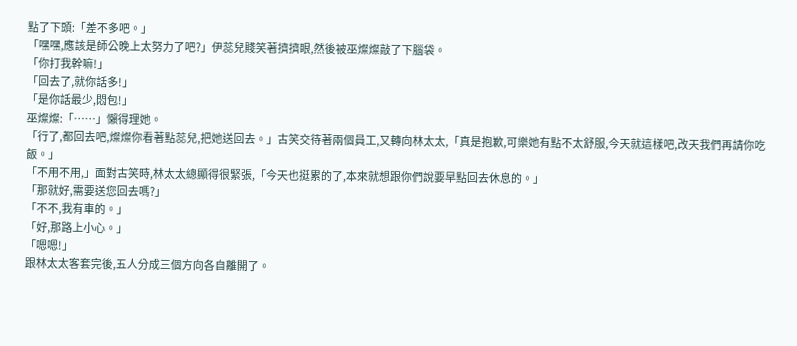點了下頭:「差不多吧。」
「嘿嘿,應該是師公晚上太努力了吧?」伊蕊兒賤笑著擠擠眼,然後被巫燦燦敲了下腦袋。
「你打我幹嘛!」
「回去了,就你話多!」
「是你話最少,悶包!」
巫燦燦:「……」懶得理她。
「行了,都回去吧,燦燦你看著點蕊兒,把她送回去。」古笑交待著兩個員工,又轉向林太太,「真是抱歉,可樂她有點不太舒服,今天就這樣吧,改天我們再請你吃飯。」
「不用不用,」面對古笑時,林太太總顯得很緊張,「今天也挺累的了,本來就想跟你們說要早點回去休息的。」
「那就好,需要送您回去嗎?」
「不不,我有車的。」
「好,那路上小心。」
「嗯嗯!」
跟林太太客套完後,五人分成三個方向各自離開了。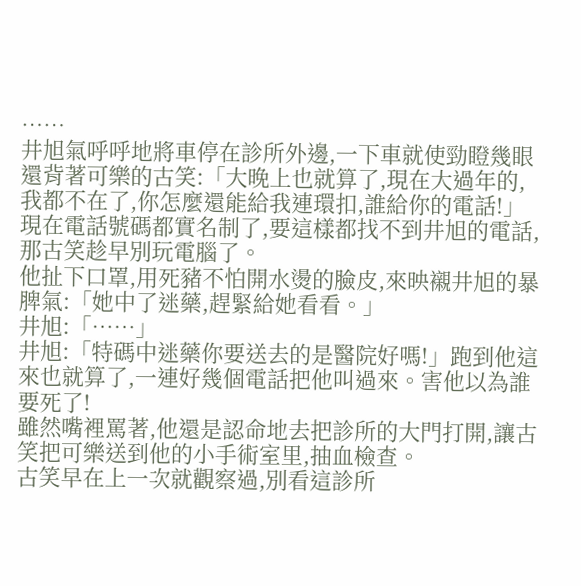……
井旭氣呼呼地將車停在診所外邊,一下車就使勁瞪幾眼還背著可樂的古笑:「大晚上也就算了,現在大過年的,我都不在了,你怎麼還能給我連環扣,誰給你的電話!」
現在電話號碼都實名制了,要這樣都找不到井旭的電話,那古笑趁早別玩電腦了。
他扯下口罩,用死豬不怕開水燙的臉皮,來映襯井旭的暴脾氣:「她中了迷藥,趕緊給她看看。」
井旭:「……」
井旭:「特碼中迷藥你要送去的是醫院好嗎!」跑到他這來也就算了,一連好幾個電話把他叫過來。害他以為誰要死了!
雖然嘴裡罵著,他還是認命地去把診所的大門打開,讓古笑把可樂送到他的小手術室里,抽血檢查。
古笑早在上一次就觀察過,別看這診所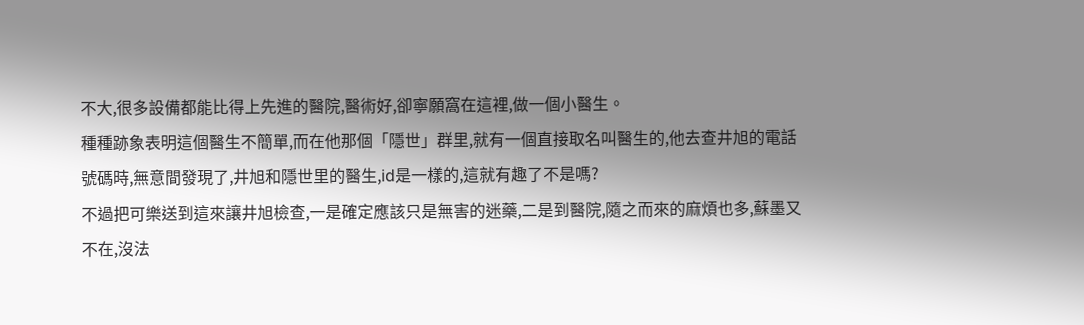不大,很多設備都能比得上先進的醫院,醫術好,卻寧願窩在這裡,做一個小醫生。
種種跡象表明這個醫生不簡單,而在他那個「隱世」群里,就有一個直接取名叫醫生的,他去查井旭的電話號碼時,無意間發現了,井旭和隱世里的醫生,id是一樣的,這就有趣了不是嗎?
不過把可樂送到這來讓井旭檢查,一是確定應該只是無害的迷藥,二是到醫院,隨之而來的麻煩也多,蘇墨又不在,沒法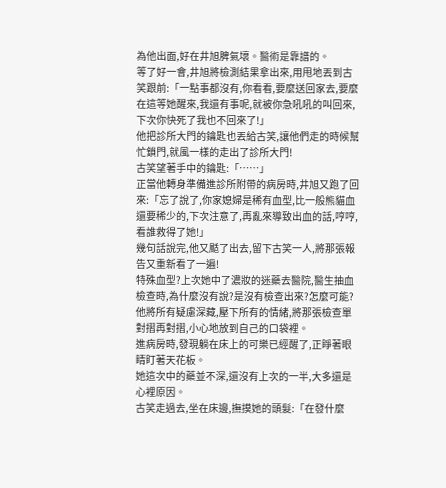為他出面,好在井旭脾氣壞。醫術是靠譜的。
等了好一會,井旭將檢測結果拿出來,用甩地丟到古笑跟前:「一點事都沒有,你看看,要麼送回家去,要麼在這等她醒來,我還有事呢,就被你急吼吼的叫回來,下次你快死了我也不回來了!」
他把診所大門的鑰匙也丟給古笑,讓他們走的時候幫忙鎖門,就風一樣的走出了診所大門!
古笑望著手中的鑰匙:「……」
正當他轉身準備進診所附帶的病房時,井旭又跑了回來:「忘了說了,你家媳婦是稀有血型,比一般熊貓血還要稀少的,下次注意了,再亂來導致出血的話,哼哼,看誰救得了她!」
幾句話說完,他又颳了出去,留下古笑一人,將那張報告又重新看了一遍!
特殊血型?上次她中了濃妝的迷藥去醫院,醫生抽血檢查時,為什麼沒有說?是沒有檢查出來?怎麼可能?
他將所有疑慮深藏,壓下所有的情緒,將那張檢查單對摺再對摺,小心地放到自己的口袋裡。
進病房時,發現躺在床上的可樂已經醒了,正睜著眼睛盯著天花板。
她這次中的藥並不深,還沒有上次的一半,大多還是心裡原因。
古笑走過去,坐在床邊,撫摸她的頭髮:「在發什麼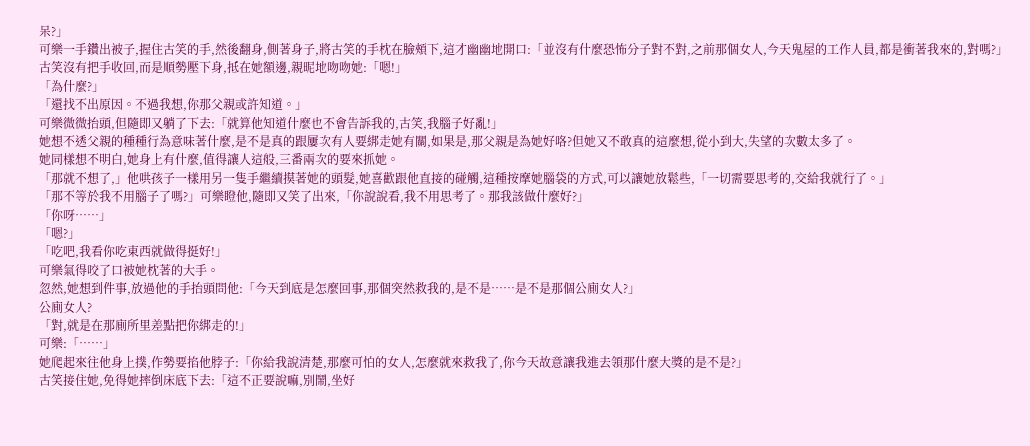呆?」
可樂一手鑽出被子,握住古笑的手,然後翻身,側著身子,將古笑的手枕在臉頰下,這才幽幽地開口:「並沒有什麼恐怖分子對不對,之前那個女人,今天鬼屋的工作人員,都是衝著我來的,對嗎?」
古笑沒有把手收回,而是順勢壓下身,抵在她額邊,親昵地吻吻她:「嗯!」
「為什麼?」
「還找不出原因。不過我想,你那父親或許知道。」
可樂微微抬頭,但隨即又躺了下去:「就算他知道什麼也不會告訴我的,古笑,我腦子好亂!」
她想不透父親的種種行為意味著什麼,是不是真的跟屢次有人要綁走她有關,如果是,那父親是為她好咯?但她又不敢真的這麼想,從小到大,失望的次數太多了。
她同樣想不明白,她身上有什麼,值得讓人這般,三番兩次的要來抓她。
「那就不想了,」他哄孩子一樣用另一隻手繼續摸著她的頭髮,她喜歡跟他直接的碰觸,這種按摩她腦袋的方式,可以讓她放鬆些,「一切需要思考的,交給我就行了。」
「那不等於我不用腦子了嗎?」可樂瞪他,隨即又笑了出來,「你說說看,我不用思考了。那我該做什麼好?」
「你呀……」
「嗯?」
「吃吧,我看你吃東西就做得挺好!」
可樂氣得咬了口被她枕著的大手。
忽然,她想到件事,放過他的手抬頭問他:「今天到底是怎麼回事,那個突然救我的,是不是……是不是那個公廁女人?」
公廁女人?
「對,就是在那廁所里差點把你綁走的!」
可樂:「……」
她爬起來往他身上撲,作勢要掐他脖子:「你給我說清楚,那麼可怕的女人,怎麼就來救我了,你今天故意讓我進去領那什麼大獎的是不是?」
古笑接住她,免得她摔倒床底下去:「這不正要說嘛,別鬧,坐好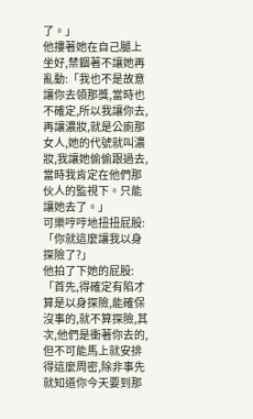了。」
他摟著她在自己腿上坐好,禁錮著不讓她再亂動:「我也不是故意讓你去領那獎,當時也不確定,所以我讓你去,再讓濃妝,就是公廁那女人,她的代號就叫濃妝,我讓她偷偷跟過去,當時我肯定在他們那伙人的監視下。只能讓她去了。」
可樂哼哼地扭扭屁股:「你就這麼讓我以身探險了?」
他拍了下她的屁股:「首先,得確定有陷才算是以身探險,能確保沒事的,就不算探險,其次,他們是衝著你去的,但不可能馬上就安排得這麼周密,除非事先就知道你今天要到那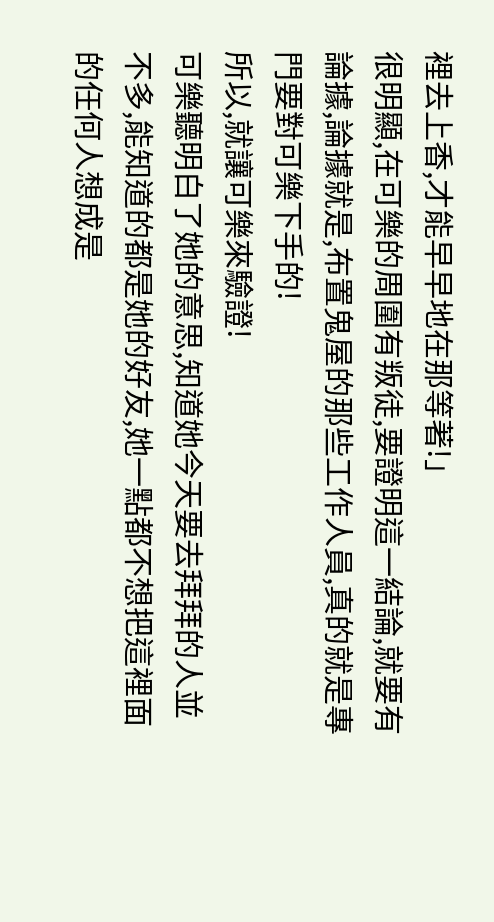裡去上香,才能早早地在那等著!」
很明顯,在可樂的周圍有叛徒,要證明這一結論,就要有論據,論據就是,布置鬼屋的那些工作人員,真的就是專門要對可樂下手的!
所以,就讓可樂來驗證!
可樂聽明白了她的意思,知道她今天要去拜拜的人並不多,能知道的都是她的好友,她一點都不想把這裡面的任何人想成是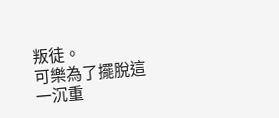叛徒。
可樂為了擺脫這一沉重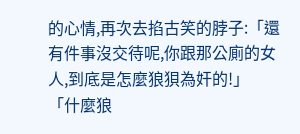的心情,再次去掐古笑的脖子:「還有件事沒交待呢,你跟那公廁的女人,到底是怎麼狼狽為奸的!」
「什麼狼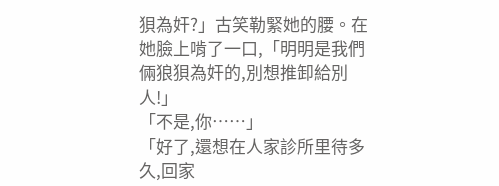狽為奸?」古笑勒緊她的腰。在她臉上啃了一口,「明明是我們倆狼狽為奸的,別想推卸給別人!」
「不是,你……」
「好了,還想在人家診所里待多久,回家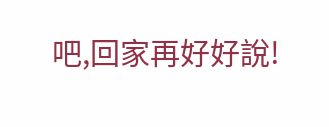吧,回家再好好說!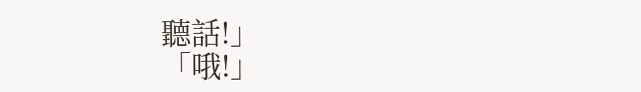聽話!」
「哦!」